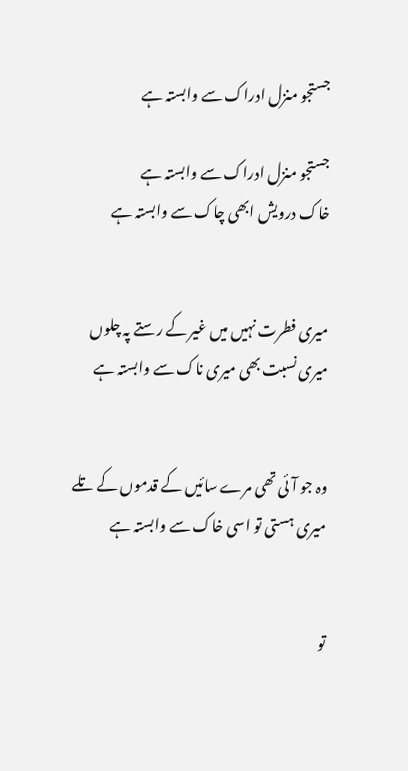جستجو منزل ادراک سے وابستہ ہے

جستجو منزل ادراک سے وابستہ ہے
خاک درویش ابھی چاک سے وابستہ ہے


میری فطرت نہیں میں غیر کے رستے پہ چلوں
میری نسبت بھی میری ناک سے وابستہ ہے


وہ جو آئی تھی مرے سائیں کے قدموں کے تلے
میری ہستی تو اسی خاک سے وابستہ ہے


تو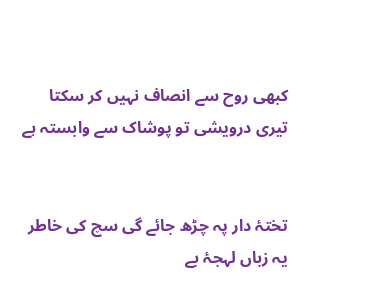کبھی روح سے انصاف نہیں کر سکتا
تیری درویشی تو پوشاک سے وابستہ ہے


تختۂ دار پہ چڑھ جائے گی سچ کی خاطر
یہ زباں لہجۂ بے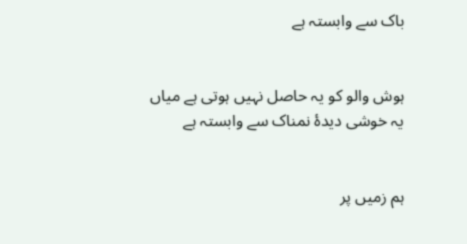باک سے وابستہ ہے


ہوش والو کو یہ حاصل نہیں ہوتی ہے میاں
یہ خوشی دیدۂ نمناک سے وابستہ ہے


ہم زمیں پر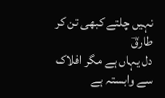نہیں چلتے کبھی تن کر طارقؔ
دل یہاں ہے مگر افلاک سے وابستہ ہے